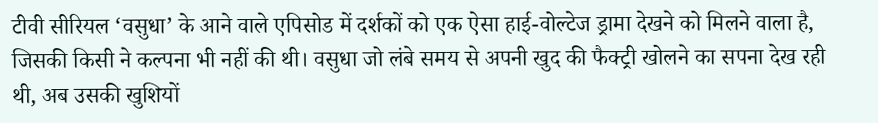टीवी सीरियल ‘वसुधा’ के आने वाले एपिसोड में दर्शकों को एक ऐसा हाई-वोल्टेज ड्रामा देखने को मिलने वाला है, जिसकी किसी ने कल्पना भी नहीं की थी। वसुधा जो लंबे समय से अपनी खुद की फैक्ट्री खोलने का सपना देख रही थी, अब उसकी खुशियों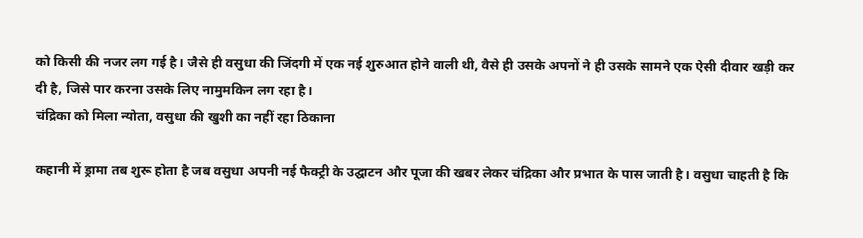को किसी की नजर लग गई है। जैसे ही वसुधा की जिंदगी में एक नई शुरुआत होने वाली थी, वैसे ही उसके अपनों ने ही उसके सामने एक ऐसी दीवार खड़ी कर दी है, जिसे पार करना उसके लिए नामुमकिन लग रहा है।
चंद्रिका को मिला न्योता, वसुधा की खुशी का नहीं रहा ठिकाना

कहानी में ड्रामा तब शुरू होता है जब वसुधा अपनी नई फैक्ट्री के उद्घाटन और पूजा की खबर लेकर चंद्रिका और प्रभात के पास जाती है। वसुधा चाहती है कि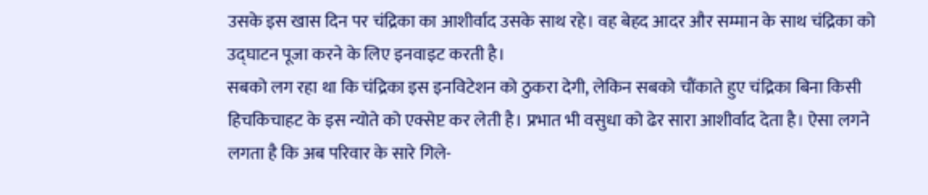उसके इस खास दिन पर चंद्रिका का आशीर्वाद उसके साथ रहे। वह बेहद आदर और सम्मान के साथ चंद्रिका को उद्घाटन पूजा करने के लिए इनवाइट करती है।
सबको लग रहा था कि चंद्रिका इस इनविटेशन को ठुकरा देगी, लेकिन सबको चौंकाते हुए चंद्रिका बिना किसी हिचकिचाहट के इस न्योते को एक्सेप्ट कर लेती है। प्रभात भी वसुधा को ढेर सारा आशीर्वाद देता है। ऐसा लगने लगता है कि अब परिवार के सारे गिले-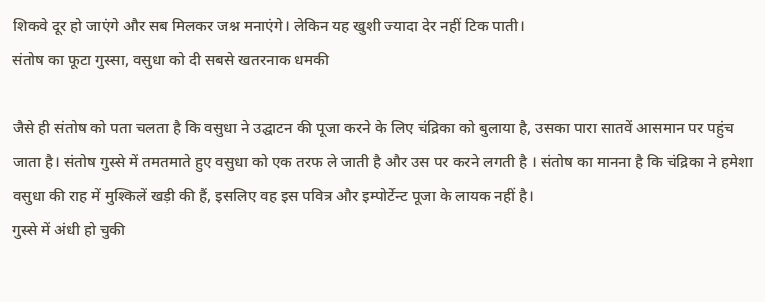शिकवे दूर हो जाएंगे और सब मिलकर जश्न मनाएंगे। लेकिन यह खुशी ज्यादा देर नहीं टिक पाती।
संतोष का फूटा गुस्सा, वसुधा को दी सबसे खतरनाक धमकी

जैसे ही संतोष को पता चलता है कि वसुधा ने उद्घाटन की पूजा करने के लिए चंद्रिका को बुलाया है, उसका पारा सातवें आसमान पर पहुंच जाता है। संतोष गुस्से में तमतमाते हुए वसुधा को एक तरफ ले जाती है और उस पर करने लगती है । संतोष का मानना है कि चंद्रिका ने हमेशा वसुधा की राह में मुश्किलें खड़ी की हैं, इसलिए वह इस पवित्र और इम्पोर्टेन्ट पूजा के लायक नहीं है।
गुस्से में अंधी हो चुकी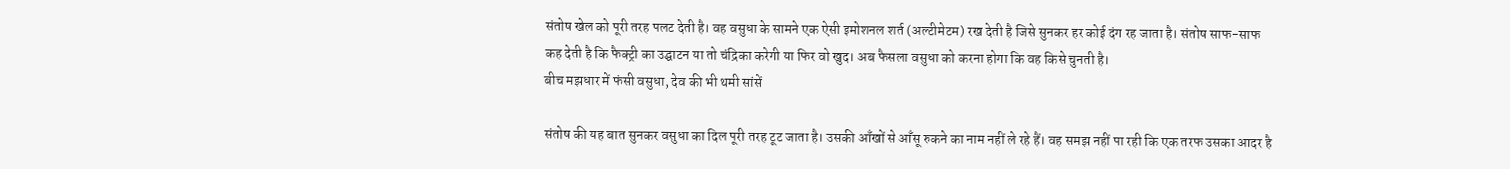संतोष खेल को पूरी तरह पलट देती है। वह वसुधा के सामने एक ऐसी इमोशनल शर्त (अल्टीमेटम) रख देती है जिसे सुनकर हर कोई दंग रह जाता है। संतोष साफ-साफ कह देती है कि फैक्ट्री का उद्घाटन या तो चंद्रिका करेगी या फिर वो खुद। अब फैसला वसुधा को करना होगा कि वह किसे चुनती है।
बीच मझधार में फंसी वसुधा, देव की भी थमी सांसें

संतोष की यह बात सुनकर वसुधा का दिल पूरी तरह टूट जाता है। उसकी आँखों से आँसू रुकने का नाम नहीं ले रहे हैं। वह समझ नहीं पा रही कि एक तरफ उसका आदर है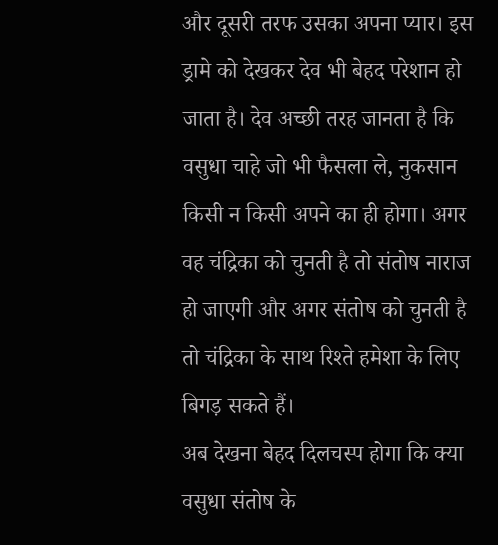और दूसरी तरफ उसका अपना प्यार। इस ड्रामे को देखकर देव भी बेहद परेशान हो जाता है। देव अच्छी तरह जानता है कि वसुधा चाहे जो भी फैसला ले, नुकसान किसी न किसी अपने का ही होगा। अगर वह चंद्रिका को चुनती है तो संतोष नाराज हो जाएगी और अगर संतोष को चुनती है तो चंद्रिका के साथ रिश्ते हमेशा के लिए बिगड़ सकते हैं।
अब देखना बेहद दिलचस्प होगा कि क्या वसुधा संतोष के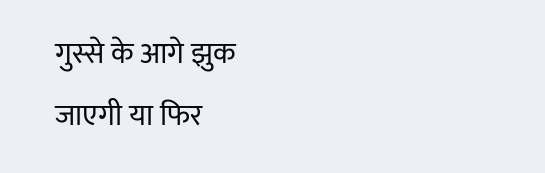गुस्से के आगे झुक जाएगी या फिर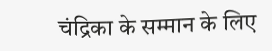चंद्रिका के सम्मान के लिए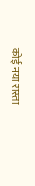कोई नया रास्ता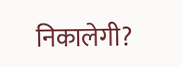निकालेगी?